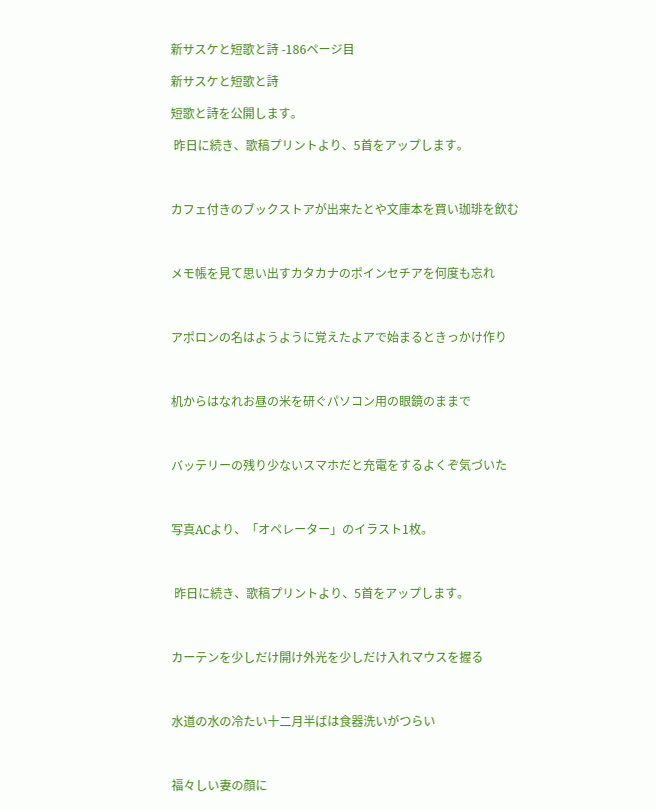新サスケと短歌と詩 -186ページ目

新サスケと短歌と詩

短歌と詩を公開します。

 昨日に続き、歌稿プリントより、5首をアップします。



カフェ付きのブックストアが出来たとや文庫本を買い珈琲を飲む



メモ帳を見て思い出すカタカナのポインセチアを何度も忘れ



アポロンの名はようように覚えたよアで始まるときっかけ作り



机からはなれお昼の米を研ぐパソコン用の眼鏡のままで



バッテリーの残り少ないスマホだと充電をするよくぞ気づいた



写真ACより、「オペレーター」のイラスト1枚。



 昨日に続き、歌稿プリントより、5首をアップします。



カーテンを少しだけ開け外光を少しだけ入れマウスを握る



水道の水の冷たい十二月半ばは食器洗いがつらい



福々しい妻の顔に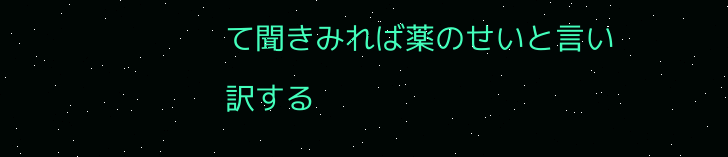て聞きみれば薬のせいと言い訳する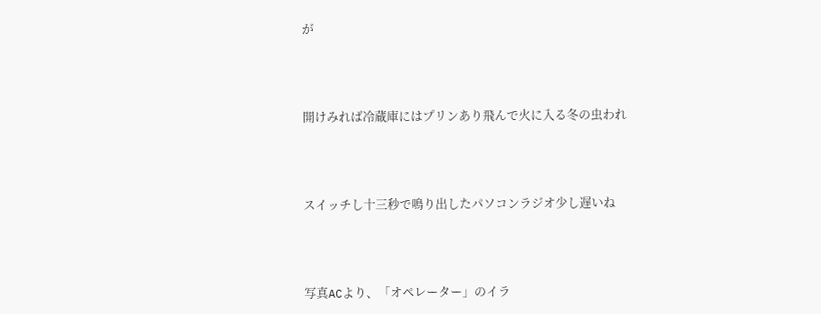が



開けみれば冷蔵庫にはプリンあり飛んで火に入る冬の虫われ



スイッチし十三秒で鳴り出したパソコンラジオ少し遅いね



写真ACより、「オペレーター」のイラ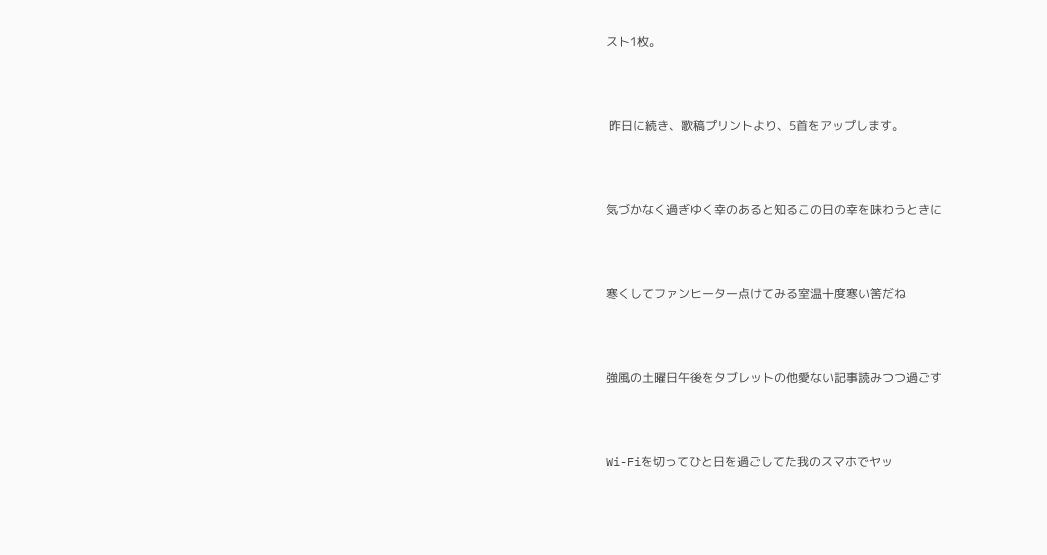スト1枚。



 昨日に続き、歌稿プリントより、5首をアップします。



気づかなく過ぎゆく幸のあると知るこの日の幸を味わうときに



寒くしてファンヒーター点けてみる室温十度寒い筈だね



強風の土曜日午後をタブレットの他愛ない記事読みつつ過ごす



Wi-Fiを切ってひと日を過ごしてた我のスマホでヤッ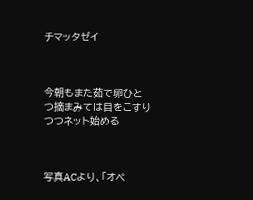チマッタゼイ



今朝もまた茹で卵ひとつ摘まみては目をこすりつつネット始める



写真ACより、「オペ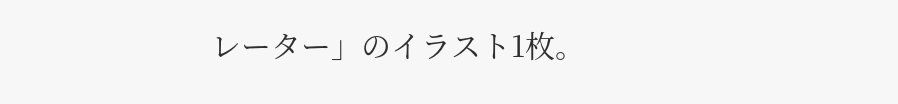レーター」のイラスト1枚。